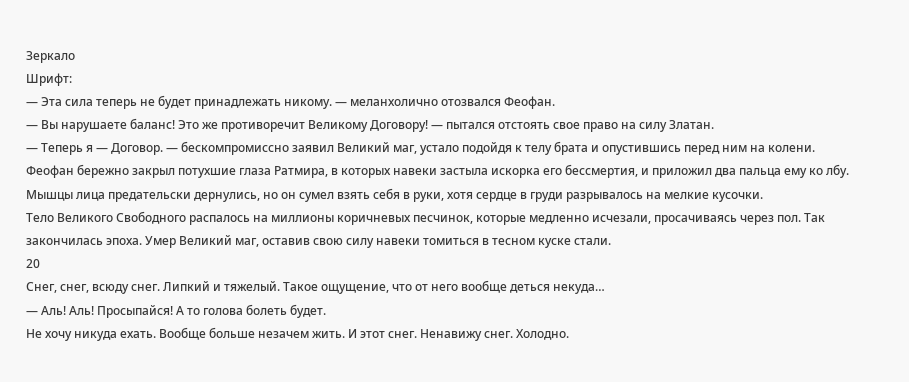Зеркало
Шрифт:
— Эта сила теперь не будет принадлежать никому. — меланхолично отозвался Феофан.
— Вы нарушаете баланс! Это же противоречит Великому Договору! — пытался отстоять свое право на силу Златан.
— Теперь я — Договор. — бескомпромиссно заявил Великий маг, устало подойдя к телу брата и опустившись перед ним на колени.
Феофан бережно закрыл потухшие глаза Ратмира, в которых навеки застыла искорка его бессмертия, и приложил два пальца ему ко лбу. Мышцы лица предательски дернулись, но он сумел взять себя в руки, хотя сердце в груди разрывалось на мелкие кусочки.
Тело Великого Свободного распалось на миллионы коричневых песчинок, которые медленно исчезали, просачиваясь через пол. Так закончилась эпоха. Умер Великий маг, оставив свою силу навеки томиться в тесном куске стали.
20
Снег, снег, всюду снег. Липкий и тяжелый. Такое ощущение, что от него вообще деться некуда…
— Аль! Аль! Просыпайся! А то голова болеть будет.
Не хочу никуда ехать. Вообще больше незачем жить. И этот снег. Ненавижу снег. Холодно.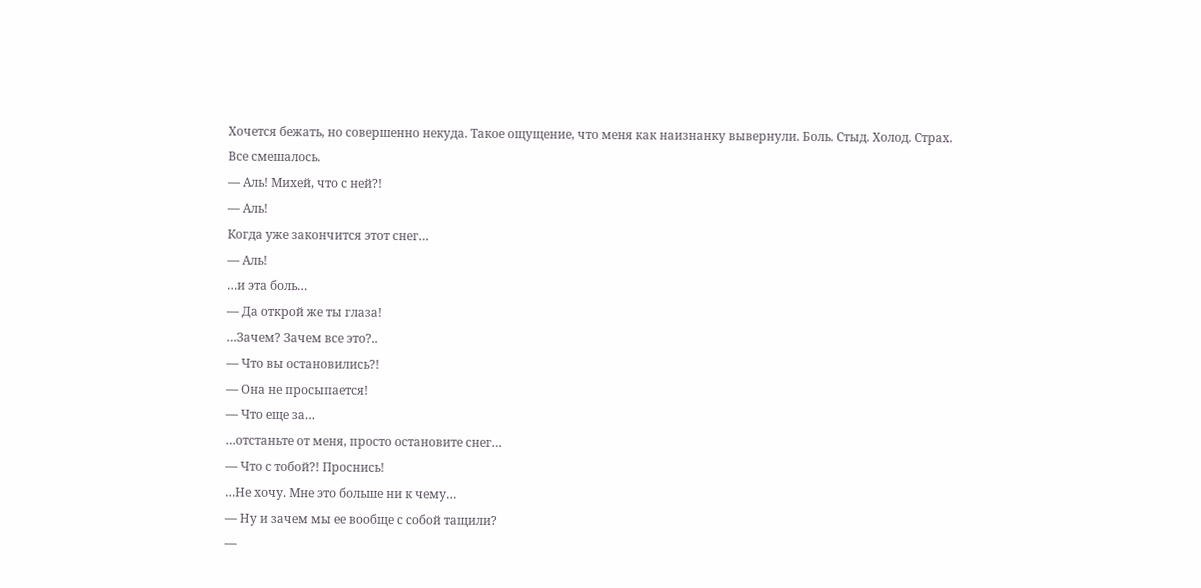Хочется бежать, но совершенно некуда. Такое ощущение, что меня как наизнанку вывернули. Боль. Стыд. Холод. Страх. Все смешалось.
— Аль! Михей, что с ней?!
— Аль!
Когда уже закончится этот снег…
— Аль!
…и эта боль…
— Да открой же ты глаза!
…Зачем? Зачем все это?..
— Что вы остановились?!
— Она не просыпается!
— Что еще за…
…отстаньте от меня, просто остановите снег…
— Что с тобой?! Проснись!
…Не хочу. Мне это больше ни к чему…
— Ну и зачем мы ее вообще с собой тащили?
—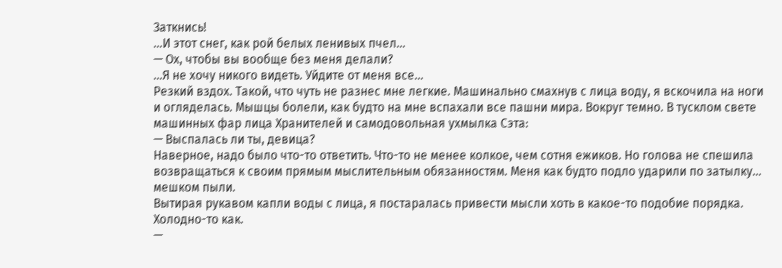Заткнись!
…И этот снег, как рой белых ленивых пчел…
— Ох, чтобы вы вообще без меня делали?
…Я не хочу никого видеть. Уйдите от меня все…
Резкий вздох. Такой, что чуть не разнес мне легкие. Машинально смахнув с лица воду, я вскочила на ноги и огляделась. Мышцы болели, как будто на мне вспахали все пашни мира. Вокруг темно. В тусклом свете машинных фар лица Хранителей и самодовольная ухмылка Сэта:
— Выспалась ли ты, девица?
Наверное, надо было что-то ответить. Что-то не менее колкое, чем сотня ежиков. Но голова не спешила возвращаться к своим прямым мыслительным обязанностям. Меня как будто подло ударили по затылку… мешком пыли.
Вытирая рукавом капли воды с лица, я постаралась привести мысли хоть в какое-то подобие порядка. Холодно-то как.
—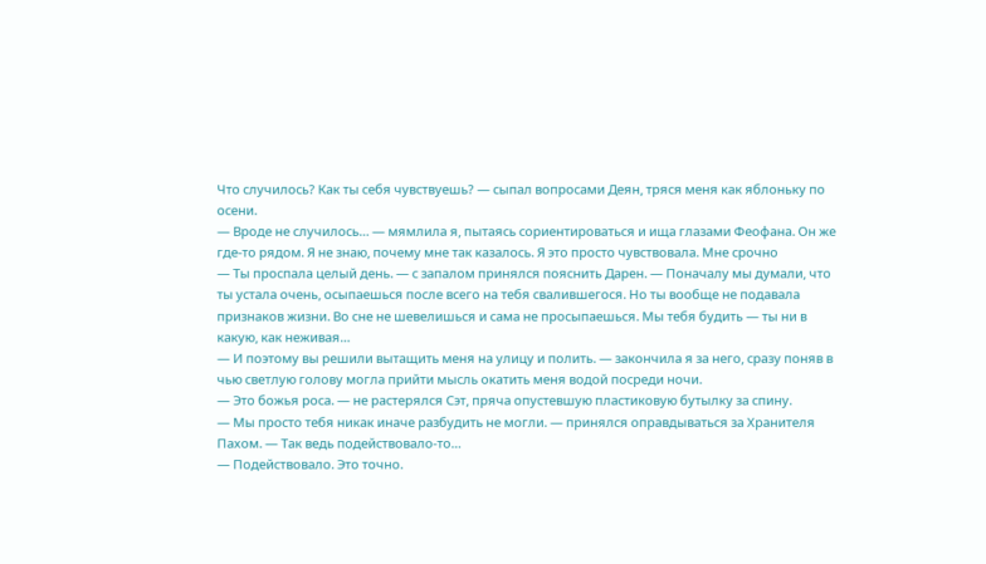Что случилось? Как ты себя чувствуешь? — сыпал вопросами Деян, тряся меня как яблоньку по осени.
— Вроде не случилось… — мямлила я, пытаясь сориентироваться и ища глазами Феофана. Он же где-то рядом. Я не знаю, почему мне так казалось. Я это просто чувствовала. Мне срочно
— Ты проспала целый день. — с запалом принялся пояснить Дарен. — Поначалу мы думали, что ты устала очень, осыпаешься после всего на тебя свалившегося. Но ты вообще не подавала признаков жизни. Во сне не шевелишься и сама не просыпаешься. Мы тебя будить — ты ни в какую, как неживая…
— И поэтому вы решили вытащить меня на улицу и полить. — закончила я за него, сразу поняв в чью светлую голову могла прийти мысль окатить меня водой посреди ночи.
— Это божья роса. — не растерялся Сэт, пряча опустевшую пластиковую бутылку за спину.
— Мы просто тебя никак иначе разбудить не могли. — принялся оправдываться за Хранителя Пахом. — Так ведь подействовало-то…
— Подействовало. Это точно.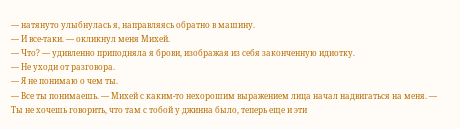— натянуто улыбнулась я, направляясь обратно в машину.
— И все-таки. — окликнул меня Михей.
— Что? — удивленно приподняла я брови, изображая из себя законченную идиотку.
— Не уходи от разговора.
— Я не понимаю о чем ты.
— Все ты понимаешь. — Михей с каким-то нехорошим выражением лица начал надвигаться на меня. — Ты не хочешь говорить, что там с тобой у джинна было, теперь еще и эти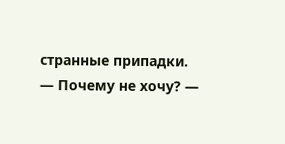странные припадки.
— Почему не хочу? —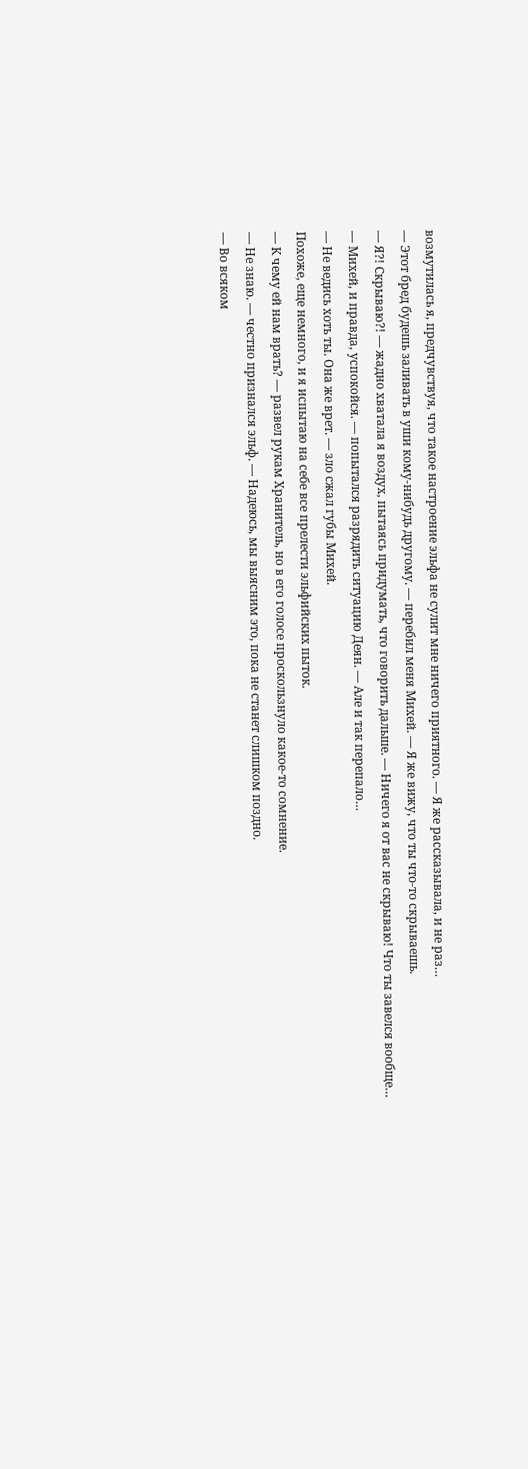возмутилась я, предчувствуя, что такое настроение эльфа не сулит мне ничего приятного. — Я же рассказывала, и не раз…
— Этот бред будешь заливать в уши кому-нибудь другому. — перебил меня Михей. — Я же вижу, что ты что-то скрываешь.
— Я?! Скрываю?! — жадно хватала я воздух, пытаясь придумать, что говорить дальше. — Ничего я от вас не скрываю! Что ты завелся вообще…
— Михей, и правда, успокойся. — попытался разрядить ситуацию Деян. — Але и так перепало…
— Не ведись хоть ты. Она же врет. — зло сжал губы Михей.
Похоже, еще немного, и я испытаю на себе все прелести эльфийских пыток.
— К чему ей нам врать? — развел рукам Хранитель, но в его голосе проскользнуло какое-то сомнение.
— Не знаю. — честно признался эльф. — Надеюсь, мы выясним это, пока не станет слишком поздно.
— Во всяком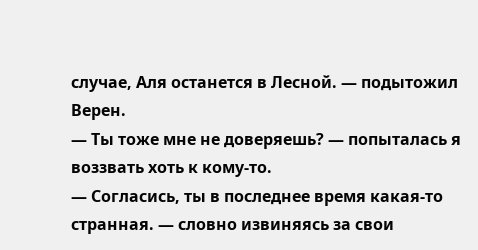случае, Аля останется в Лесной. — подытожил Верен.
— Ты тоже мне не доверяешь? — попыталась я воззвать хоть к кому-то.
— Согласись, ты в последнее время какая-то странная. — словно извиняясь за свои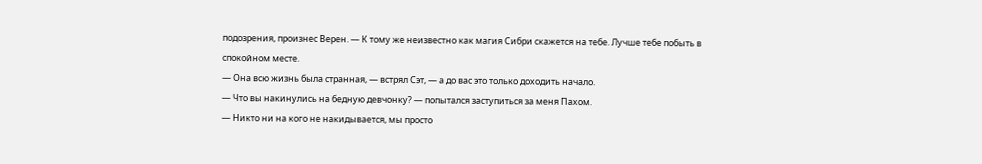подозрения, произнес Верен. — К тому же неизвестно как магия Сибри скажется на тебе. Лучше тебе побыть в спокойном месте.
— Она всю жизнь была странная, — встрял Сэт, — а до вас это только доходить начало.
— Что вы накинулись на бедную девчонку? — попытался заступиться за меня Пахом.
— Никто ни на кого не накидывается, мы просто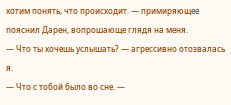хотим понять, что происходит. — примиряющее пояснил Дарен, вопрошающе глядя на меня.
— Что ты хочешь услышать? — агрессивно отозвалась я.
— Что с тобой было во сне. —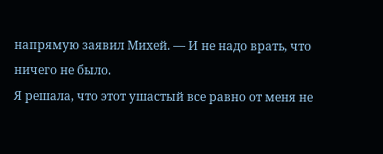напрямую заявил Михей. — И не надо врать, что ничего не было.
Я решала, что этот ушастый все равно от меня не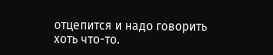отцепится и надо говорить хоть что-то.